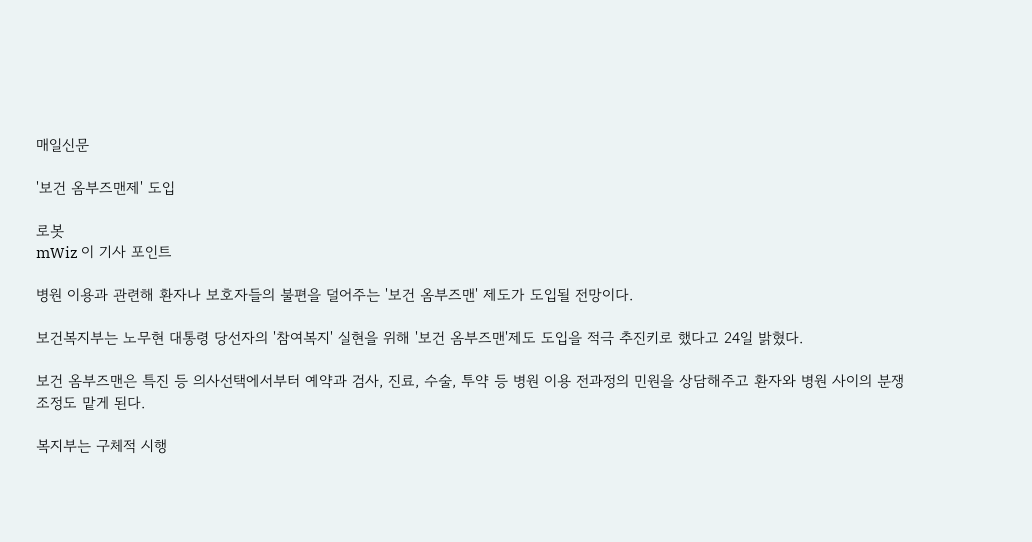매일신문

'보건 옴부즈맨제' 도입

로봇
mWiz 이 기사 포인트

병원 이용과 관련해 환자나 보호자들의 불편을 덜어주는 '보건 옴부즈맨' 제도가 도입될 전망이다.

보건복지부는 노무현 대통령 당선자의 '참여복지' 실현을 위해 '보건 옴부즈맨'제도 도입을 적극 추진키로 했다고 24일 밝혔다.

보건 옴부즈맨은 특진 등 의사선택에서부터 예약과 검사, 진료, 수술, 투약 등 병원 이용 전과정의 민원을 상담해주고 환자와 병원 사이의 분쟁 조정도 맡게 된다.

복지부는 구체적 시행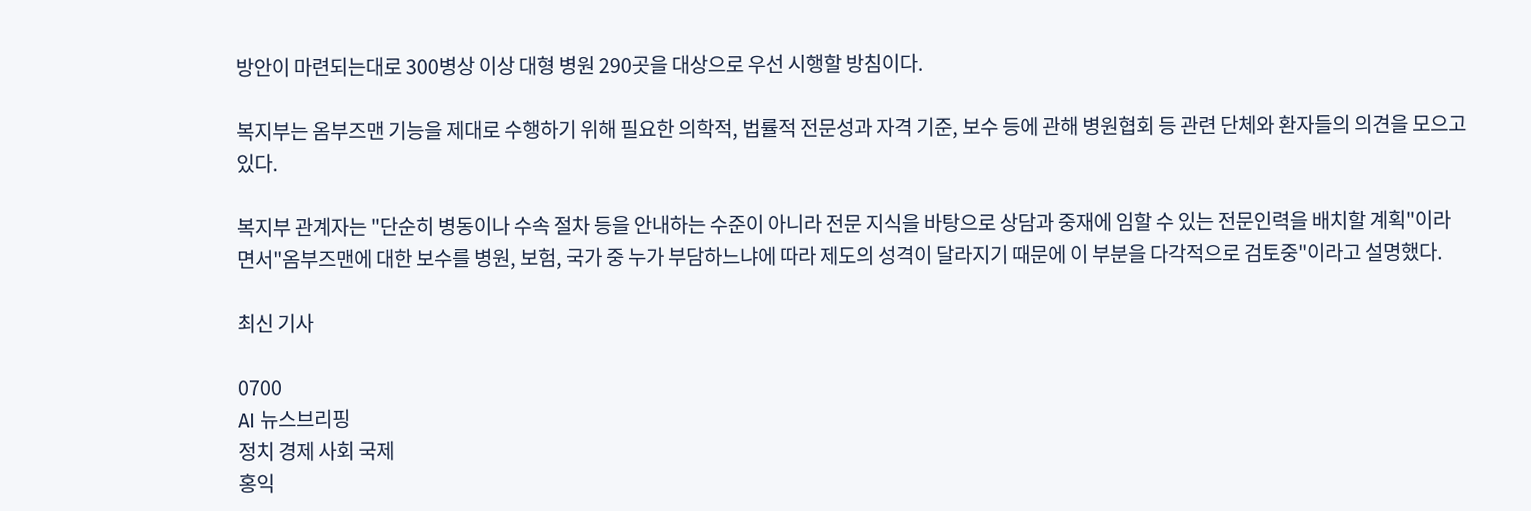방안이 마련되는대로 300병상 이상 대형 병원 290곳을 대상으로 우선 시행할 방침이다.

복지부는 옴부즈맨 기능을 제대로 수행하기 위해 필요한 의학적, 법률적 전문성과 자격 기준, 보수 등에 관해 병원협회 등 관련 단체와 환자들의 의견을 모으고 있다.

복지부 관계자는 "단순히 병동이나 수속 절차 등을 안내하는 수준이 아니라 전문 지식을 바탕으로 상담과 중재에 임할 수 있는 전문인력을 배치할 계획"이라면서"옴부즈맨에 대한 보수를 병원, 보험, 국가 중 누가 부담하느냐에 따라 제도의 성격이 달라지기 때문에 이 부분을 다각적으로 검토중"이라고 설명했다.

최신 기사

0700
AI 뉴스브리핑
정치 경제 사회 국제
홍익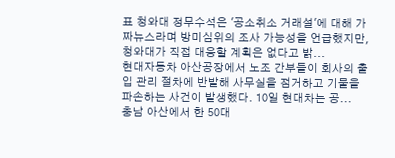표 청와대 정무수석은 '공소취소 거래설'에 대해 가짜뉴스라며 방미심위의 조사 가능성을 언급했지만, 청와대가 직접 대응할 계획은 없다고 밝...
현대자동차 아산공장에서 노조 간부들이 회사의 출입 관리 절차에 반발해 사무실을 점거하고 기물을 파손하는 사건이 발생했다. 10일 현대차는 공...
충남 아산에서 한 50대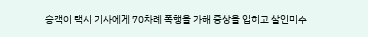승객이 택시 기사에게 70차례 폭행을 가해 중상을 입히고 살인미수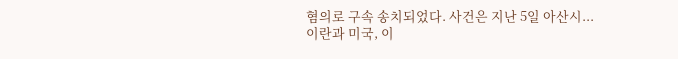혐의로 구속 송치되었다. 사건은 지난 5일 아산시...
이란과 미국, 이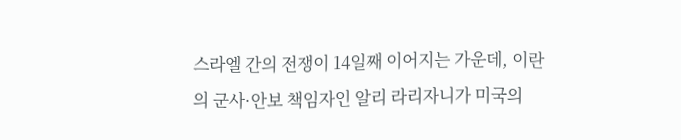스라엘 간의 전쟁이 14일째 이어지는 가운데, 이란의 군사·안보 책임자인 알리 라리자니가 미국의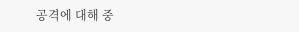공격에 대해 중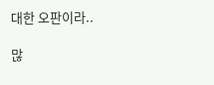대한 오판이라..

많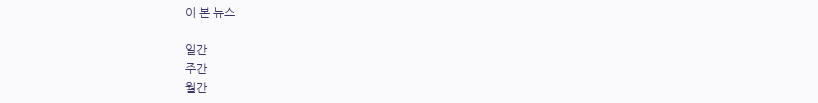이 본 뉴스

일간
주간
월간